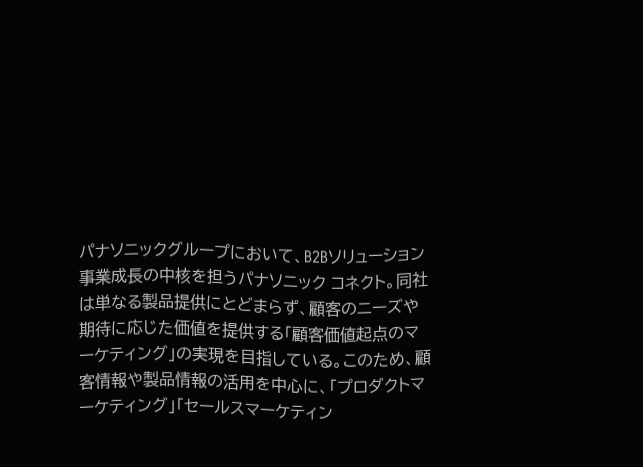パナソニックグループにおいて、B2Bソリューション事業成長の中核を担うパナソニック コネクト。同社は単なる製品提供にとどまらず、顧客のニーズや期待に応じた価値を提供する「顧客価値起点のマーケティング」の実現を目指している。このため、顧客情報や製品情報の活用を中心に、「プロダクトマーケティング」「セールスマーケティン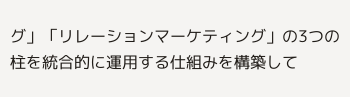グ」「リレーションマーケティング」の3つの柱を統合的に運用する仕組みを構築して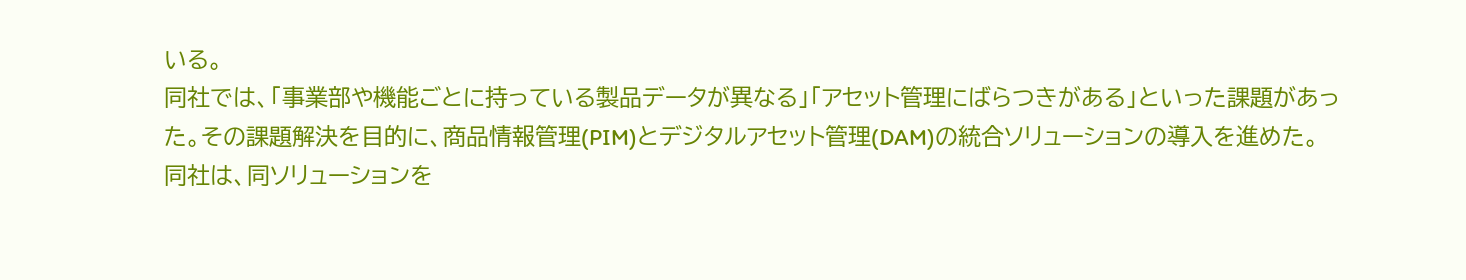いる。
同社では、「事業部や機能ごとに持っている製品データが異なる」「アセット管理にばらつきがある」といった課題があった。その課題解決を目的に、商品情報管理(PIM)とデジタルアセット管理(DAM)の統合ソリューションの導入を進めた。
同社は、同ソリューションを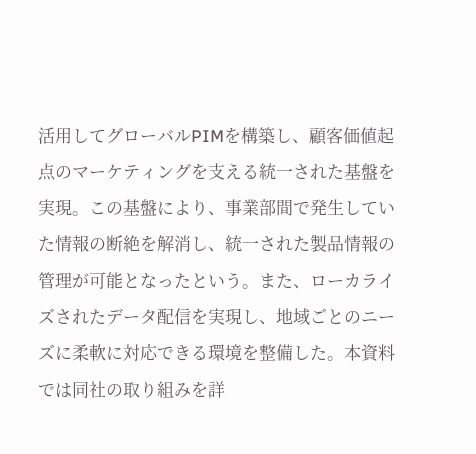活用してグローバルPIMを構築し、顧客価値起点のマーケティングを支える統一された基盤を実現。この基盤により、事業部間で発生していた情報の断絶を解消し、統一された製品情報の管理が可能となったという。また、ローカライズされたデータ配信を実現し、地域ごとのニーズに柔軟に対応できる環境を整備した。本資料では同社の取り組みを詳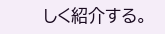しく紹介する。